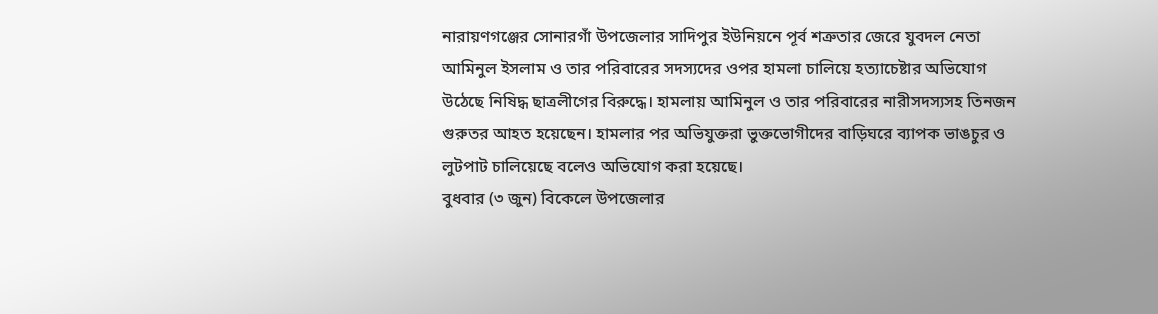নারায়ণগঞ্জের সোনারগাঁ উপজেলার সাদিপুর ইউনিয়নে পূর্ব শত্রুতার জেরে যুবদল নেতা আমিনুল ইসলাম ও তার পরিবারের সদস্যদের ওপর হামলা চালিয়ে হত্যাচেষ্টার অভিযোগ উঠেছে নিষিদ্ধ ছাত্রলীগের বিরুদ্ধে। হামলায় আমিনুল ও তার পরিবারের নারীসদস্যসহ তিনজন গুরুতর আহত হয়েছেন। হামলার পর অভিযুক্তরা ভুক্তভোগীদের বাড়িঘরে ব্যাপক ভাঙচুর ও লুটপাট চালিয়েছে বলেও অভিযোগ করা হয়েছে।
বুধবার (৩ জুন) বিকেলে উপজেলার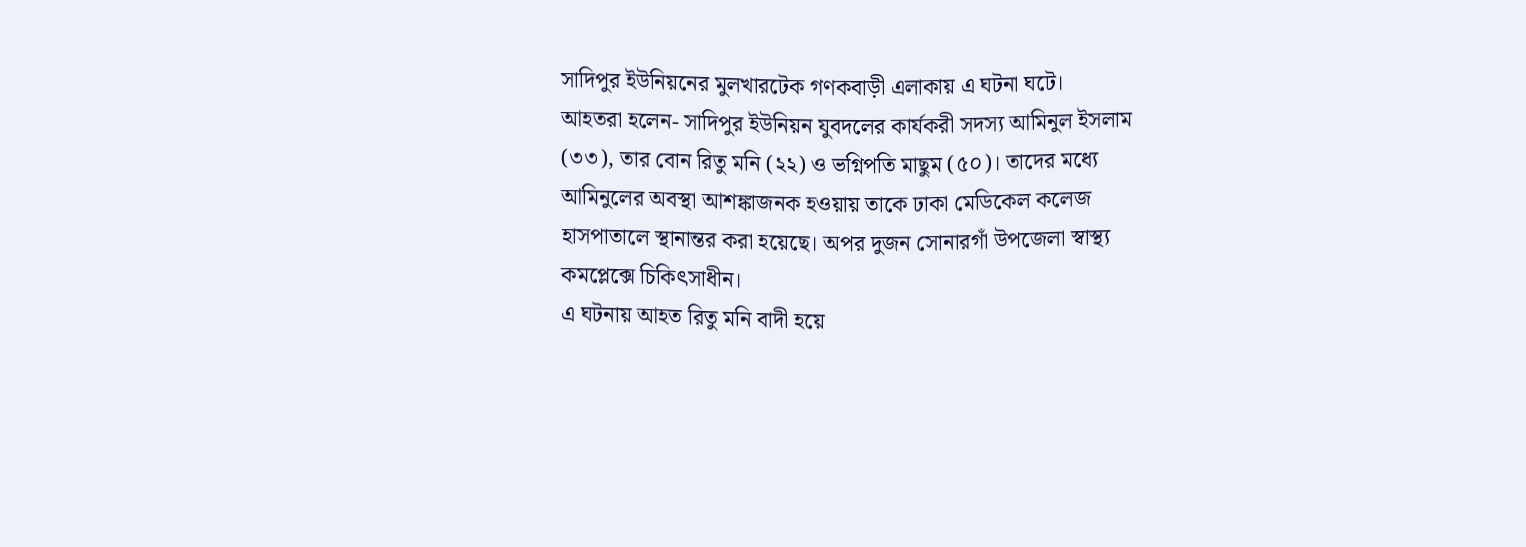সাদিপুর ইউনিয়নের মুলখারটেক গণকবাড়ী এলাকায় এ ঘটনা ঘটে।
আহতরা হলেন- সাদিপুর ইউনিয়ন যুবদলের কার্যকরী সদস্য আমিনুল ইসলাম (৩৩), তার বোন রিতু মনি (২২) ও ভগ্নিপতি মাছুম (৫০)। তাদের মধ্যে আমিনুলের অবস্থা আশঙ্কাজনক হওয়ায় তাকে ঢাকা মেডিকেল কলেজ হাসপাতালে স্থানান্তর করা হয়েছে। অপর দুজন সোনারগাঁ উপজেলা স্বাস্থ্য কমপ্লেক্সে চিকিৎসাধীন।
এ ঘটনায় আহত রিতু মনি বাদী হয়ে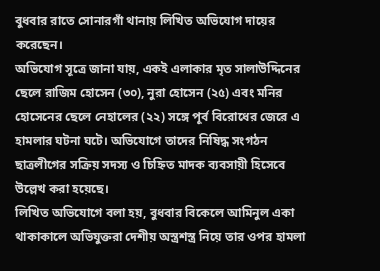বুধবার রাতে সোনারগাঁ থানায় লিখিত অভিযোগ দায়ের করেছেন।
অভিযোগ সূত্রে জানা যায়, একই এলাকার মৃত সালাউদ্দিনের ছেলে রাজিম হোসেন (৩০), নুরা হোসেন (২৫) এবং মনির হোসেনের ছেলে নেহালের (২২) সঙ্গে পূর্ব বিরোধের জেরে এ হামলার ঘটনা ঘটে। অভিযোগে তাদের নিষিদ্ধ সংগঠন ছাত্রলীগের সক্রিয় সদস্য ও চিহ্নিত মাদক ব্যবসায়ী হিসেবে উল্লেখ করা হয়েছে।
লিখিত অভিযোগে বলা হয়, বুধবার বিকেলে আমিনুল একা থাকাকালে অভিযুক্তরা দেশীয় অস্ত্রশস্ত্র নিয়ে তার ওপর হামলা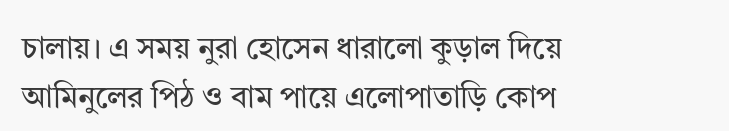চালায়। এ সময় নুরা হোসেন ধারালো কুড়াল দিয়ে আমিনুলের পিঠ ও বাম পায়ে এলোপাতাড়ি কোপ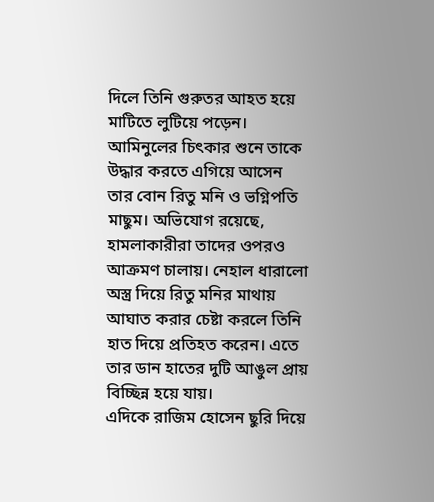দিলে তিনি গুরুতর আহত হয়ে মাটিতে লুটিয়ে পড়েন।
আমিনুলের চিৎকার শুনে তাকে উদ্ধার করতে এগিয়ে আসেন তার বোন রিতু মনি ও ভগ্নিপতি মাছুম। অভিযোগ রয়েছে, হামলাকারীরা তাদের ওপরও আক্রমণ চালায়। নেহাল ধারালো অস্ত্র দিয়ে রিতু মনির মাথায় আঘাত করার চেষ্টা করলে তিনি হাত দিয়ে প্রতিহত করেন। এতে তার ডান হাতের দুটি আঙুল প্রায় বিচ্ছিন্ন হয়ে যায়।
এদিকে রাজিম হোসেন ছুরি দিয়ে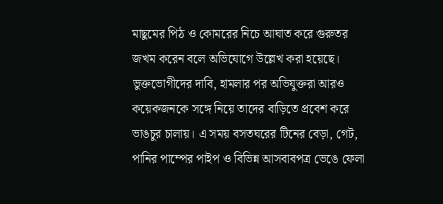মাছুমের পিঠ ও কোমরের নিচে আঘাত করে গুরুতর জখম করেন বলে অভিযোগে উল্লেখ করা হয়েছে।
ভুক্তভোগীদের দাবি, হামলার পর অভিযুক্তরা আরও কয়েকজনকে সঙ্গে নিয়ে তাদের বাড়িতে প্রবেশ করে ভাঙচুর চালায়। এ সময় বসতঘরের টিনের বেড়া, গেট, পানির পাম্পের পাইপ ও বিভিন্ন আসবাবপত্র ভেঙে ফেলা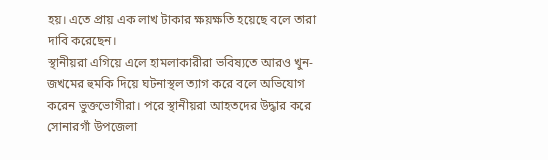হয়। এতে প্রায় এক লাখ টাকার ক্ষয়ক্ষতি হয়েছে বলে তারা দাবি করেছেন।
স্থানীয়রা এগিয়ে এলে হামলাকারীরা ভবিষ্যতে আরও খুন-জখমের হুমকি দিয়ে ঘটনাস্থল ত্যাগ করে বলে অভিযোগ করেন ভুক্তভোগীরা। পরে স্থানীয়রা আহতদের উদ্ধার করে সোনারগাঁ উপজেলা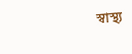স্বাস্থ্য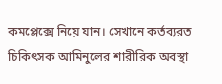কমপ্লেক্সে নিয়ে যান। সেখানে কর্তব্যরত চিকিৎসক আমিনুলের শারীরিক অবস্থা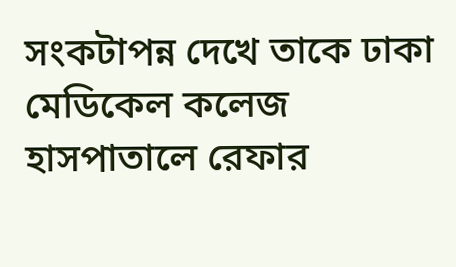সংকটাপন্ন দেখে তাকে ঢাকা মেডিকেল কলেজ হাসপাতালে রেফার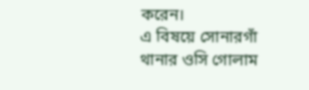করেন।
এ বিষয়ে সোনারগাঁ থানার ওসি গোলাম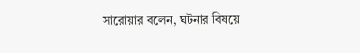সারোয়ার বলেন, ঘটনার বিষয়ে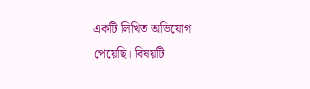একটি লিখিত অভিযোগ পেয়েছি। বিষয়টি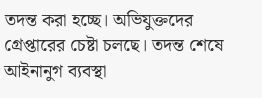তদন্ত করা হচ্ছে। অভিযুক্তদের গ্রেপ্তারের চেষ্টা চলছে। তদন্ত শেষে আইনানুগ ব্যবস্থা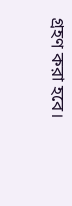গ্রহণ করা হবে।